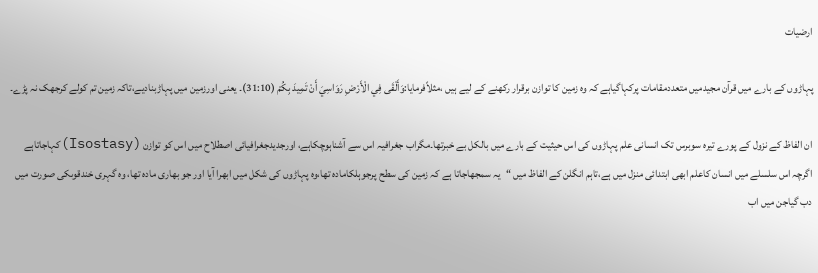ارضیات

پہاڑوں کے بارے میں قرآن مجیدمیں متعددمقامات پرکہاگیاہے کہ وہ زمین کا توازن برقرار رکھنے کے لیے ہیں ،مثلاًفرمایا:وَأَلْقَى فِي الْأَرْضِ رَوَاسِيَ أَنْ تَمِيدَ بِكُمْ (31:10)۔ یعنی اورزمین میں پہاڑبنادیے،تاکہ زمین تم کولے کرجھک نہ پڑے۔

ان الفاظ کے نزول کے پورے تیرہ سوبرس تک انسانی علم پہاڑوں کی اس حیثیت کے بارے میں بالکل بے خبرتھا۔مگراب جغرافیہ اس سے آشناہوچکاہے، اورجدیدجغرافیائی اصطلاح میں اس کو توازن (Isostasy)کہاجاتاہے اگرچہ اس سلسلے میں انسان کاعلم ابھی ابتدائی منزل میں ہے،تاہم انگلن کے الفاظ میں “یہ سمجھاجاتا ہے کہ زمین کی سطح پرجوہلکامادہ تھا،وہ پہاڑوں کی شکل میں ابھرا آیا اور جو بھاری مادہ تھا، وہ گہری خندقوںکی صورت میں دب گیاجن میں اب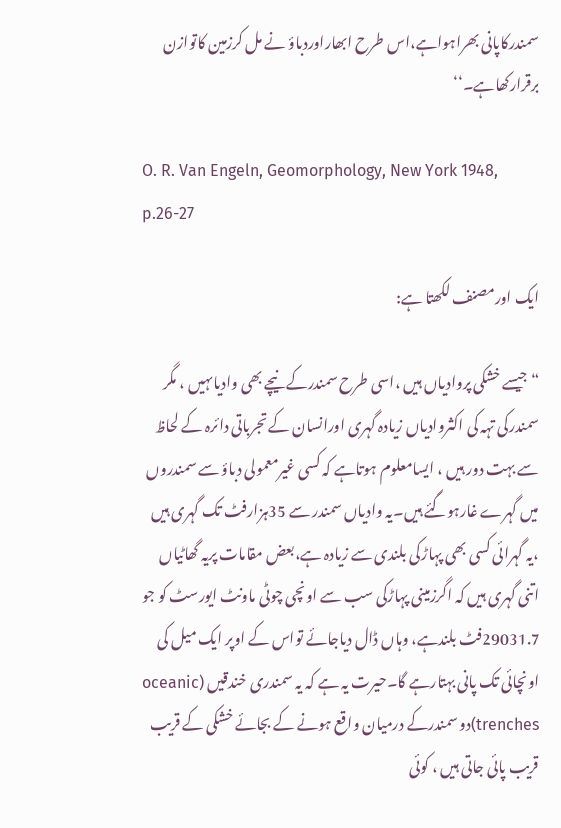سمندرکاپانی بھراہواہے،اس طرح ابھاراوردباؤ نے مل کرزمین کاتوازن برقرارکھاہے۔‘‘

O. R. Van Engeln, Geomorphology, New York 1948, p.26-27

ایک اورمصنف لکھتا ہے:

“جیسے خشکی پروادیاں ہیں ،اسی طرح سمندرکے نیچے بھی وادیاںہیں ، مگر سمندرکی تہہ کی اکثروادیاں زیادہ گہری اورانسان کے تجرباتی دائرہ کے لحاظ سے بہت دور ہیں ، ایسامعلوم ہوتاہے کہ کسی غیرمعمولی دباؤ سے سمندروں میں گہرے غارہوگئے ہیں۔یہ وادیاں سمندر سے 35ہزارفٹ تک گہری ہیں ،یہ گہرائی کسی بھی پہاڑکی بلندی سے زیادہ ہے،بعض مقامات پریہ گھاٹیاں اتنی گہری ہیں کہ اگرزمینی پہاڑکی سب سے اونچی چوٹی ماونٹ ایورسٹ کو جو 29031.7فٹ بلندہے، وہاں ڈال دیاجائے تواس کے اوپر ایک میل کی اونچائی تک پانی بہتارہے گا۔حیرت یہ ہے کہ یہ سمندری خندقیں (oceanic trenches)دو سمندرکے درمیان واقع ہونے کے بجائے خشکی کے قریب قریب پائی جاتی ہیں ، کوئی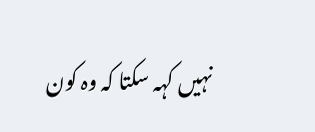نہیں کہہ سکتا کہ وہ کون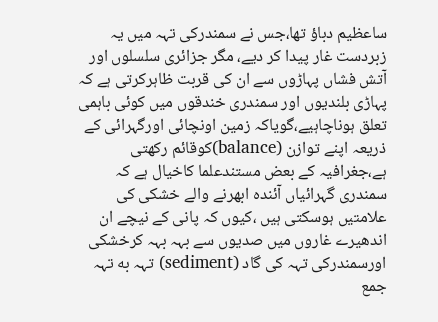ساعظیم دباؤ تھا،جس نے سمندرکی تہہ میں یہ زبردست غار پیدا کر دیے، مگر جزائری سلسلوں اور آتش فشاں پہاڑوں سے ان کی قربت ظاہرکرتی ہے کہ پہاڑی بلندیوں اور سمندری خندقوں میں کوئی باہمی تعلق ہوناچاہیے،گویاکہ زمین اونچائی اورگہرائی کے ذریعہ اپنے توازن (balance)کوقائم رکھتی ہے،جغرافیہ کے بعض مستندعلما کاخیال ہے کہ سمندری گہرائیاں آئندہ ابھرنے والے خشکی کی علامتیں ہوسکتی ہیں ،کیوں کہ پانی کے نیچے ان اندھیرے غاروں میں صدیوں سے بہہ بہہ کرخشکی اورسمندرکی تہہ کی گاد (sediment) تہہ به تہہ جمع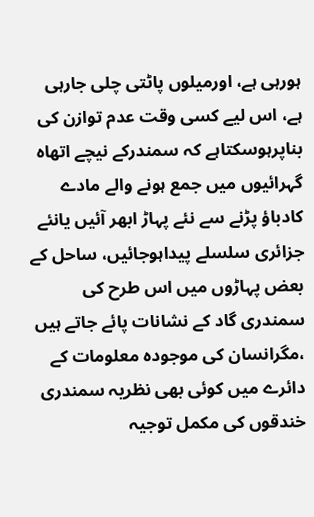ہورہی ہے، اورمیلوں پاٹتی چلی جارہی ہے، اس لیے کسی وقت عدم توازن کی بناپرہوسکتاہے کہ سمندرکے نیچے اتھاہ گہرائیوں میں جمع ہونے والے مادے کادباؤ پڑنے سے نئے پہاڑ ابھر آئیں یانئے جزائری سلسلے پیداہوجائیں، ساحل کے بعض پہاڑوں میں اس طرح کی سمندری گاد کے نشانات پائے جاتے ہیں ،مگرانسان کی موجودہ معلومات کے دائرے میں کوئی بھی نظریہ سمندری خندقوں کی مکمل توجیہ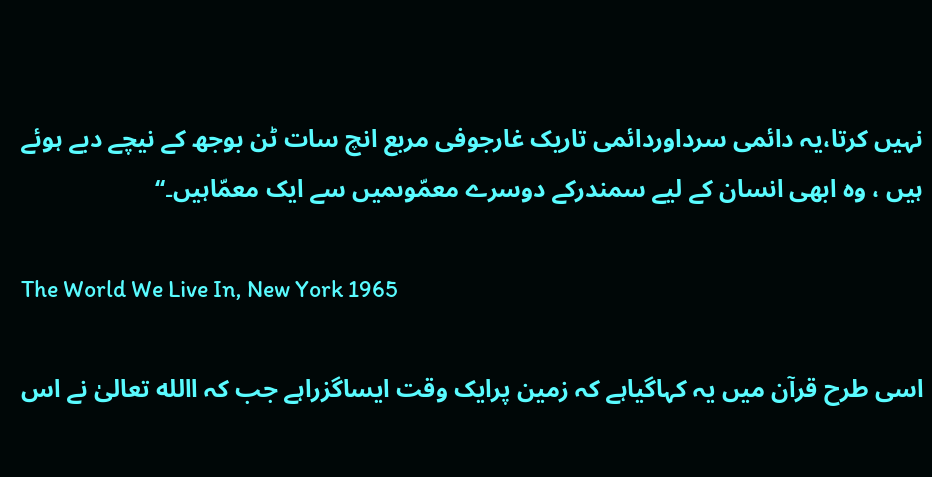نہیں کرتا،یہ دائمی سرداوردائمی تاریک غارجوفی مربع انچ سات ٹن بوجھ کے نیچے دبے ہوئے ہیں ، وہ ابھی انسان کے لیے سمندرکے دوسرے معمّوںمیں سے ایک معمّاہیں۔‘‘

The World We Live In, New York 1965

اسی طرح قرآن میں یہ کہاگیاہے کہ زمین پرایک وقت ایساگزراہے جب کہ االله تعالیٰ نے اس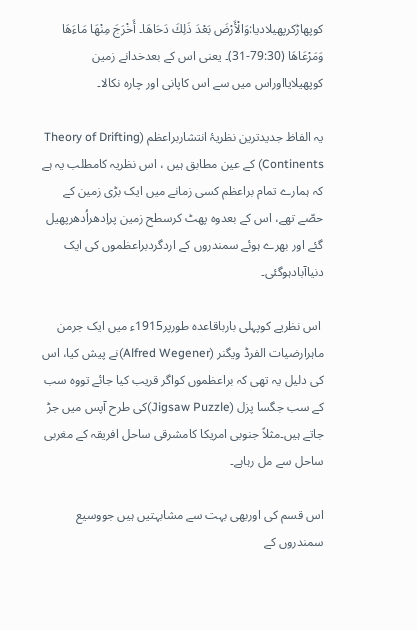کوپھاڑکرپھیلادیا:وَالْأَرْضَ بَعْدَ ذَلِكَ دَحَاهَا۔ أَخْرَجَ مِنْهَا مَاءَهَا وَمَرْعَاهَا (79:30-31)۔ یعنی اس کے بعدخدانے زمین کوپھیلایااوراس میں سے اس کاپانی اور چارہ نکالا۔

یہ الفاظ جدیدترین نظریۂ انتشاربراعظم (Theory of Drifting Continents) کے عین مطابق ہیں ، اس نظریہ کامطلب یہ ہے کہ ہمارے تمام براعظم کسی زمانے میں ایک بڑی زمین کے حصّے تھے، اس کے بعدوہ پھٹ کرسطح زمین پراِدھراُدھرپھیل گئے اور بھرے ہوئے سمندروں کے اردگردبراعظموں کی ایک دنیاآبادہوگئی۔

 اس نظریے کوپہلی بارباقاعدہ طورپر1915ء میں ایک جرمن ماہرارضیات الفرڈ ویگنر (Alfred Wegener)نے پیش کیا، اس کی دلیل یہ تھی کہ براعظموں کواگر قریب کیا جائے تووہ سب کے سب جگسا پزل (Jigsaw Puzzle)کی طرح آپس میں جڑ جاتے ہیں۔مثلاً جنوبی امریکا کامشرقی ساحل افریقہ کے مغربی ساحل سے مل رہاہے۔

اس قسم کی اوربھی بہت سے مشابہتیں ہیں جووسیع سمندروں کے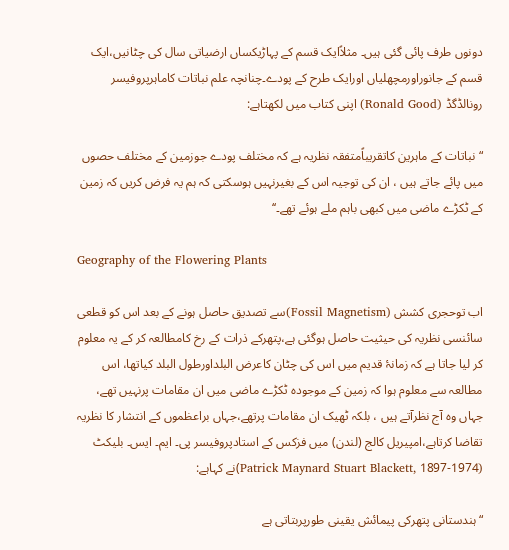دونوں طرف پائی گئی ہیں۔ مثلاًایک قسم کے پہاڑیکساں ارضیاتی سال کی چٹانیں،ایک قسم کے جانوراورمچھلیاں اورایک طرح کے پودے۔چنانچہ علم نباتات کاماہرپروفیسر رونالڈگڈ (Ronald Good) اپنی کتاب میں لکھتاہے:

“نباتات کے ماہرین کاتقریباًمتفقہ نظریہ ہے کہ مختلف پودے جوزمین کے مختلف حصوں میں پائے جاتے ہیں ، ان کی توجیہ اس کے بغیرنہیں ہوسکتی کہ ہم یہ فرض کریں کہ زمین کے ٹکڑے ماضی میں کبھی باہم ملے ہوئے تھے۔‘‘

Geography of the Flowering Plants

اب توحجری کشش (Fossil Magnetism)سے تصدیق حاصل ہونے کے بعد اس کو قطعی سائنسی نظریہ کی حیثیت حاصل ہوگئی ہے،پتھرکے ذرات کے رخ کامطالعہ کر کے یہ معلوم کر لیا جاتا ہے کہ زمانۂ قدیم میں اس کی چٹان کاعرض البلداورطول البلد کیاتھا، اس مطالعہ سے معلوم ہوا کہ زمین کے موجودہ ٹکڑے ماضی میں ان مقامات پرنہیں تھے، جہاں وہ آج نظرآتے ہیں ، بلکہ ٹھیک ان مقامات پرتھے،جہاں براعظموں کے انتشار کا نظریہ تقاضا کرتاہے،امپیریل کالج (لندن) میں فزکس کے استادپروفیسر پی۔ ایم۔ ایس۔ بلیکٹ (Patrick Maynard Stuart Blackett, 1897-1974)نے کہاہے:

“ہندستانی پتھرکی پیمائش یقینی طورپربتاتی ہے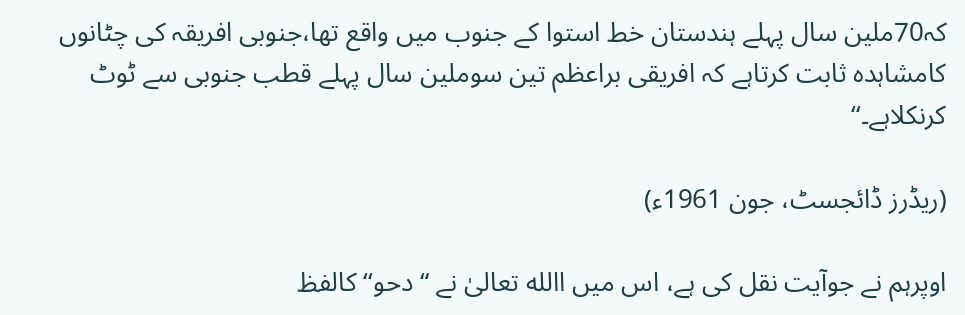کہ70ملین سال پہلے ہندستان خط استوا کے جنوب میں واقع تھا،جنوبی افریقہ کی چٹانوں کامشاہدہ ثابت کرتاہے کہ افریقی براعظم تین سوملین سال پہلے قطب جنوبی سے ٹوٹ کرنکلاہے۔‘‘

(ریڈرز ڈائجسٹ، جون 1961ء)

اوپرہم نے جوآیت نقل کی ہے، اس میں االله تعالیٰ نے “دحو‘‘ کالفظ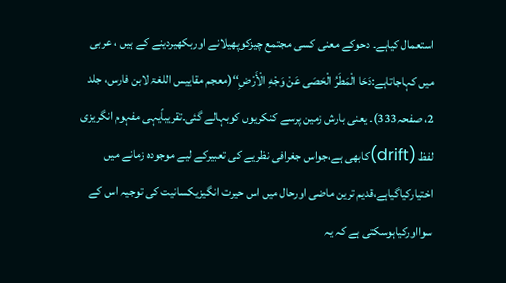استعمال کیاہے۔ دحوکے معنی کسی مجتمع چیزکوپھیلانے اوربکھیردینے کے ہیں ، عربی میں کہاجاتاہے:دَحَا الْمَطَرُ الْحَصَى عَنْ وَجْهِ الْأَرْضِ‘‘(معجم مقاییس اللغۃ لابن فارس، جلد 2، صفحہ333)۔ یعنی بارش زمین پرسے کنکریوں کوبہالے گئی۔تقریباًیہی مفہوم انگریزی لفظ (drift)کابھی ہے،جواس جغرافی نظریے کی تعبیرکے لیے موجودہ زمانے میں اختیارکیاگیاہے،قدیم ترین ماضی اورحال میں اس حیرت انگیزیکسانیت کی توجیہ اس کے سوااورکیاہوسکتی ہے کہ یہ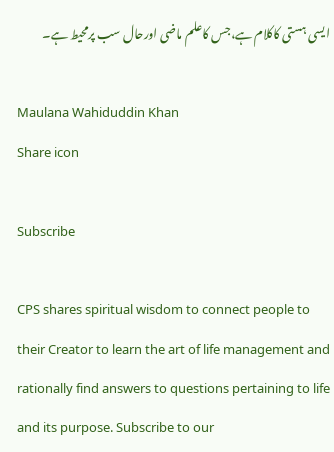ایسی ہستی کاکلام ہے،جس کاعلم ماضی اورحال سب پرمحیط ہے۔

Maulana Wahiduddin Khan
Share icon

Subscribe

CPS shares spiritual wisdom to connect people to their Creator to learn the art of life management and rationally find answers to questions pertaining to life and its purpose. Subscribe to our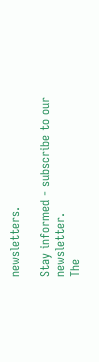newsletters.

Stay informed - subscribe to our newsletter.
The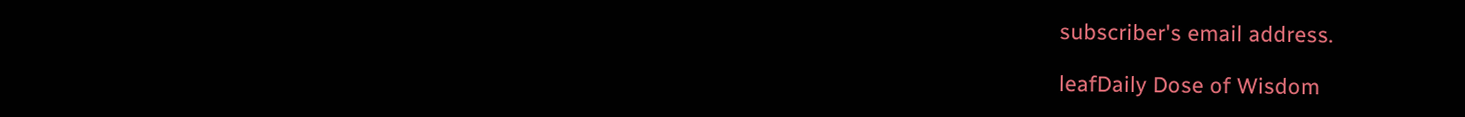subscriber's email address.

leafDaily Dose of Wisdom